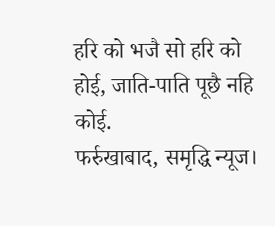हरि को भजै सो हरि को होई, जाति-पाति पूछै नहि कोई.
फर्रुखाबाद, समृद्धि न्यूज।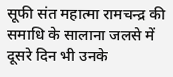सूफी संत महात्मा रामचन्द्र की समाधि के सालाना जलसे में दूसरे दिन भी उनके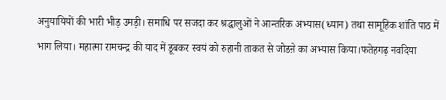अनुयायियों की भारी भीड़ उमड़ी। समाधि पर सजदा कर श्रद्धालुओं ने आन्तरिक अभ्यास(ध्यान) तथा सामूहिक शांति पाठ में भाग लिया। महात्मा रामचन्द्र की याद में डूबकर स्वयं को रुहानी ताकत से जोडऩे का अभ्यास किया।फतेहगढ़ नवदिया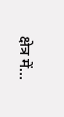क्षेत्र में…